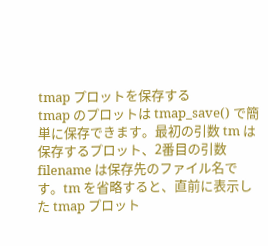tmap プロットを保存する
tmap のプロットは tmap_save() で簡単に保存できます。最初の引数 tm は保存するプロット、2番目の引数 filename は保存先のファイル名です。tm を省略すると、直前に表示した tmap プロット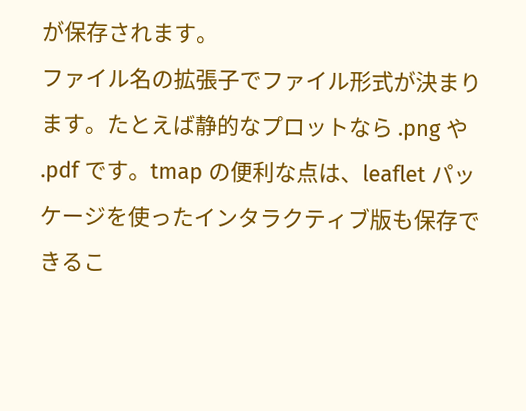が保存されます。
ファイル名の拡張子でファイル形式が決まります。たとえば静的なプロットなら .png や .pdf です。tmap の便利な点は、leaflet パッケージを使ったインタラクティブ版も保存できるこ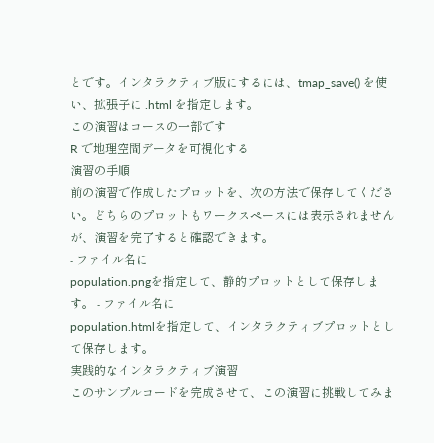とです。インタラクティブ版にするには、tmap_save() を使い、拡張子に .html を指定します。
この演習はコースの一部です
R で地理空間データを可視化する
演習の手順
前の演習で作成したプロットを、次の方法で保存してください。どちらのプロットもワークスペースには表示されませんが、演習を完了すると確認できます。
- ファイル名に
population.pngを指定して、静的プロットとして保存します。 - ファイル名に
population.htmlを指定して、インタラクティブプロットとして保存します。
実践的なインタラクティブ演習
このサンプルコードを完成させて、この演習に挑戦してみま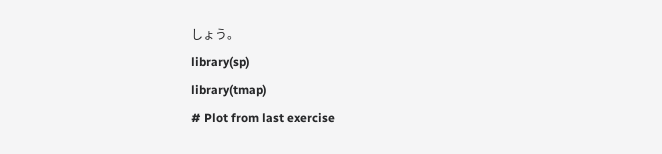しょう。
library(sp)
library(tmap)
# Plot from last exercise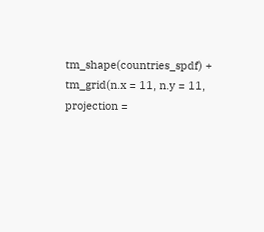tm_shape(countries_spdf) +
tm_grid(n.x = 11, n.y = 11, projection =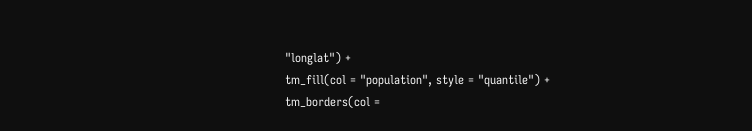"longlat") +
tm_fill(col = "population", style = "quantile") +
tm_borders(col =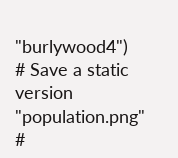"burlywood4")
# Save a static version "population.png"
#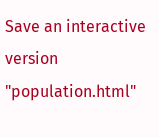Save an interactive version "population.html"